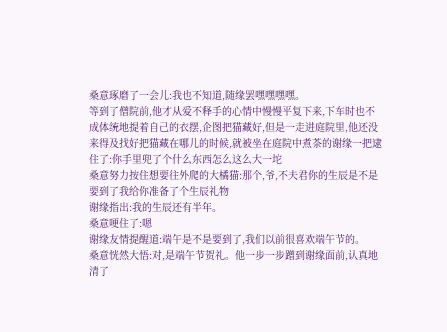桑意琢磨了一会儿:我也不知道,随缘罢嘿嘿嘿嘿。
等到了僧院前,他才从爱不释手的心情中慢慢平复下来,下车时也不成体统地提着自己的衣摆,企图把猫藏好,但是一走进庭院里,他还没来得及找好把猫藏在哪儿的时候,就被坐在庭院中煮茶的谢缘一把逮住了:你手里兜了个什么东西怎么这么大一坨
桑意努力按住想要往外爬的大橘猫:那个,爷,不夫君你的生辰是不是要到了我给你准备了个生辰礼物
谢缘指出:我的生辰还有半年。
桑意哽住了:嗯
谢缘友情提醒道:端午是不是要到了,我们以前很喜欢端午节的。
桑意恍然大悟:对,是端午节贺礼。他一步一步蹭到谢缘面前,认真地清了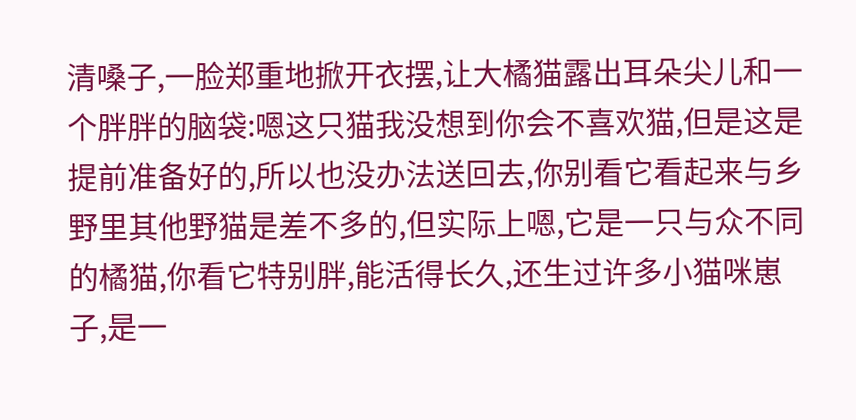清嗓子,一脸郑重地掀开衣摆,让大橘猫露出耳朵尖儿和一个胖胖的脑袋:嗯这只猫我没想到你会不喜欢猫,但是这是提前准备好的,所以也没办法送回去,你别看它看起来与乡野里其他野猫是差不多的,但实际上嗯,它是一只与众不同的橘猫,你看它特别胖,能活得长久,还生过许多小猫咪崽子,是一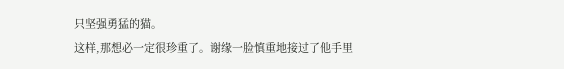只坚强勇猛的猫。
这样,那想必一定很珍重了。谢缘一脸慎重地接过了他手里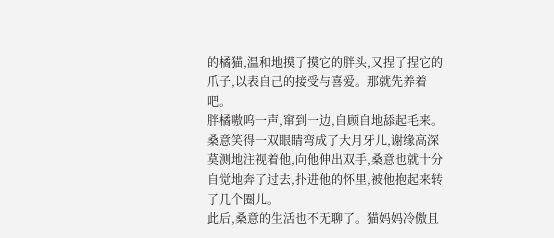的橘猫,温和地摸了摸它的胖头,又捏了捏它的爪子,以表自己的接受与喜爱。那就先养着吧。
胖橘嗷呜一声,窜到一边,自顾自地舔起毛来。
桑意笑得一双眼睛弯成了大月牙儿,谢缘高深莫测地注视着他,向他伸出双手,桑意也就十分自觉地奔了过去,扑进他的怀里,被他抱起来转了几个圈儿。
此后,桑意的生活也不无聊了。猫妈妈冷傲且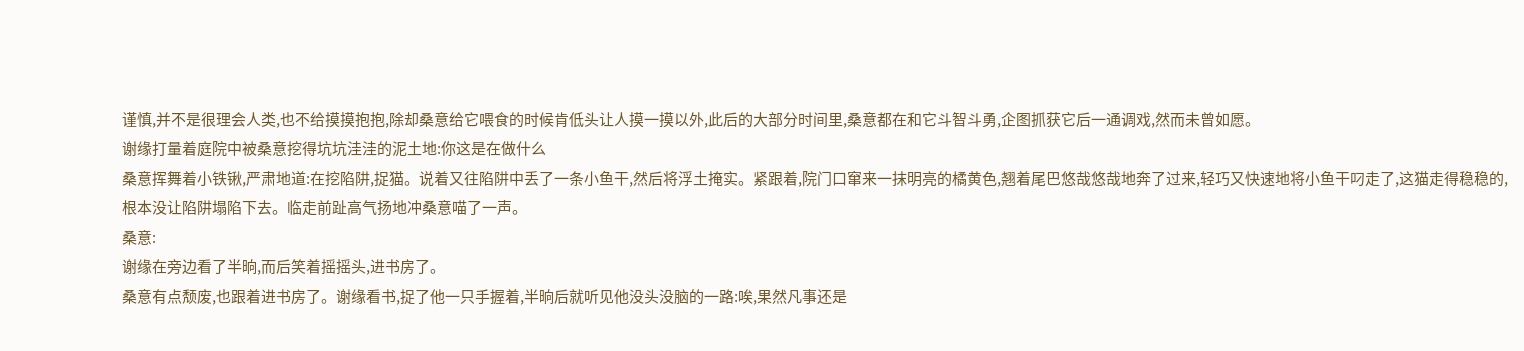谨慎,并不是很理会人类,也不给摸摸抱抱,除却桑意给它喂食的时候肯低头让人摸一摸以外,此后的大部分时间里,桑意都在和它斗智斗勇,企图抓获它后一通调戏,然而未曾如愿。
谢缘打量着庭院中被桑意挖得坑坑洼洼的泥土地:你这是在做什么
桑意挥舞着小铁锹,严肃地道:在挖陷阱,捉猫。说着又往陷阱中丢了一条小鱼干,然后将浮土掩实。紧跟着,院门口窜来一抹明亮的橘黄色,翘着尾巴悠哉悠哉地奔了过来,轻巧又快速地将小鱼干叼走了,这猫走得稳稳的,根本没让陷阱塌陷下去。临走前趾高气扬地冲桑意喵了一声。
桑意:
谢缘在旁边看了半晌,而后笑着摇摇头,进书房了。
桑意有点颓废,也跟着进书房了。谢缘看书,捉了他一只手握着,半晌后就听见他没头没脑的一路:唉,果然凡事还是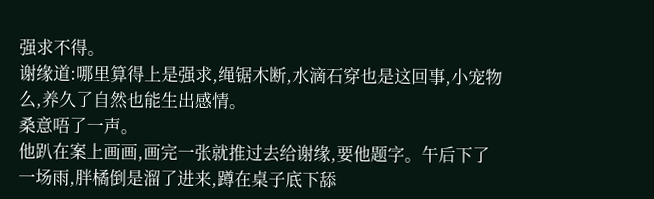强求不得。
谢缘道:哪里算得上是强求,绳锯木断,水滴石穿也是这回事,小宠物么,养久了自然也能生出感情。
桑意唔了一声。
他趴在案上画画,画完一张就推过去给谢缘,要他题字。午后下了一场雨,胖橘倒是溜了进来,蹲在桌子底下舔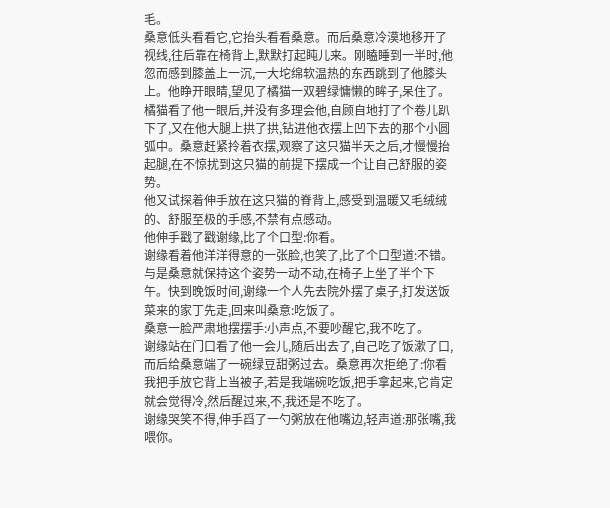毛。
桑意低头看看它,它抬头看看桑意。而后桑意冷漠地移开了视线,往后靠在椅背上,默默打起盹儿来。刚瞌睡到一半时,他忽而感到膝盖上一沉,一大坨绵软温热的东西跳到了他膝头上。他睁开眼睛,望见了橘猫一双碧绿慵懒的眸子,呆住了。
橘猫看了他一眼后,并没有多理会他,自顾自地打了个卷儿趴下了,又在他大腿上拱了拱,钻进他衣摆上凹下去的那个小圆弧中。桑意赶紧拎着衣摆,观察了这只猫半天之后,才慢慢抬起腿,在不惊扰到这只猫的前提下摆成一个让自己舒服的姿势。
他又试探着伸手放在这只猫的脊背上,感受到温暖又毛绒绒的、舒服至极的手感,不禁有点感动。
他伸手戳了戳谢缘,比了个口型:你看。
谢缘看着他洋洋得意的一张脸,也笑了,比了个口型道:不错。
与是桑意就保持这个姿势一动不动,在椅子上坐了半个下午。快到晚饭时间,谢缘一个人先去院外摆了桌子,打发送饭菜来的家丁先走,回来叫桑意:吃饭了。
桑意一脸严肃地摆摆手:小声点,不要吵醒它,我不吃了。
谢缘站在门口看了他一会儿,随后出去了,自己吃了饭漱了口,而后给桑意端了一碗绿豆甜粥过去。桑意再次拒绝了:你看我把手放它背上当被子,若是我端碗吃饭,把手拿起来,它肯定就会觉得冷,然后醒过来,不,我还是不吃了。
谢缘哭笑不得,伸手舀了一勺粥放在他嘴边,轻声道:那张嘴,我喂你。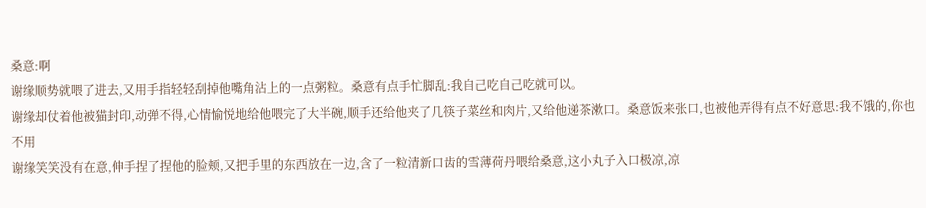桑意:啊
谢缘顺势就喂了进去,又用手指轻轻刮掉他嘴角沾上的一点粥粒。桑意有点手忙脚乱:我自己吃自己吃就可以。
谢缘却仗着他被猫封印,动弹不得,心情愉悦地给他喂完了大半碗,顺手还给他夹了几筷子菜丝和肉片,又给他递茶漱口。桑意饭来张口,也被他弄得有点不好意思:我不饿的,你也不用
谢缘笑笑没有在意,伸手捏了捏他的脸颊,又把手里的东西放在一边,含了一粒清新口齿的雪薄荷丹喂给桑意,这小丸子入口极凉,凉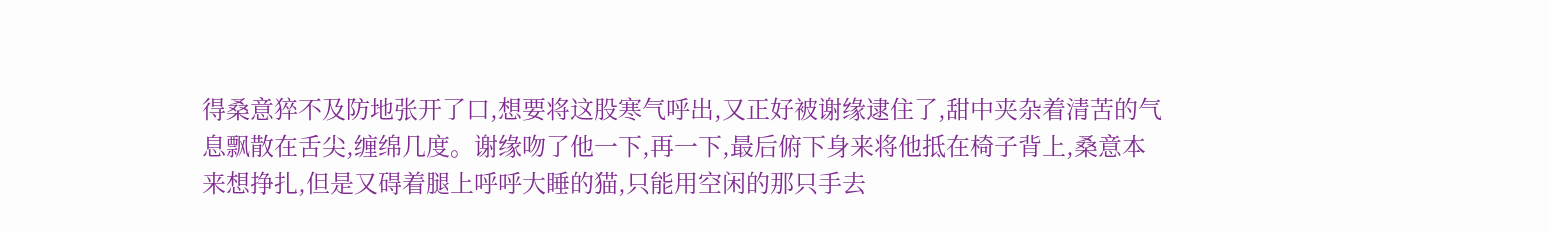得桑意猝不及防地张开了口,想要将这股寒气呼出,又正好被谢缘逮住了,甜中夹杂着清苦的气息飘散在舌尖,缠绵几度。谢缘吻了他一下,再一下,最后俯下身来将他抵在椅子背上,桑意本来想挣扎,但是又碍着腿上呼呼大睡的猫,只能用空闲的那只手去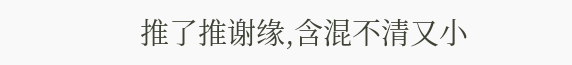推了推谢缘,含混不清又小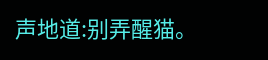声地道:别弄醒猫。